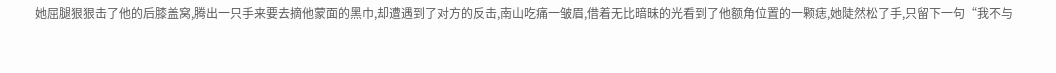她屈腿狠狠击了他的后膝盖窝,腾出一只手来要去摘他蒙面的黑巾,却遭遇到了对方的反击,南山吃痛一皱眉,借着无比暗昧的光看到了他额角位置的一颗痣,她陡然松了手,只留下一句“我不与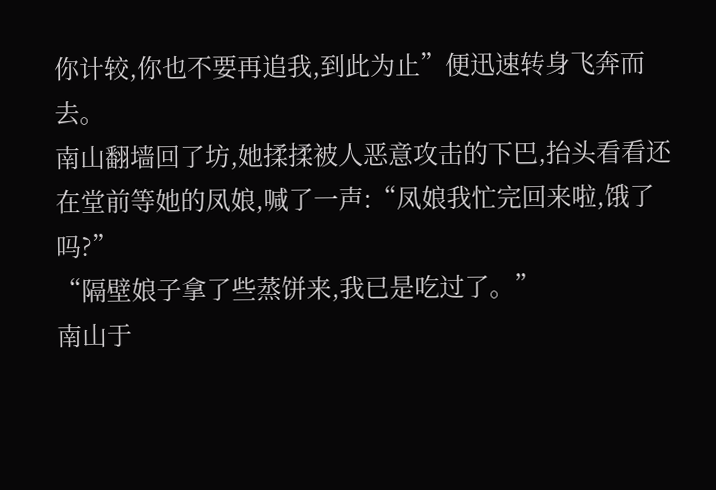你计较,你也不要再追我,到此为止”便迅速转身飞奔而去。
南山翻墙回了坊,她揉揉被人恶意攻击的下巴,抬头看看还在堂前等她的凤娘,喊了一声:“凤娘我忙完回来啦,饿了吗?”
“隔壁娘子拿了些蒸饼来,我已是吃过了。”
南山于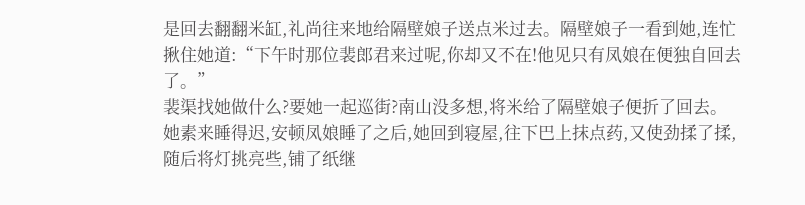是回去翻翻米缸,礼尚往来地给隔壁娘子送点米过去。隔壁娘子一看到她,连忙揪住她道:“下午时那位裴郎君来过呢,你却又不在!他见只有凤娘在便独自回去了。”
裴渠找她做什么?要她一起巡街?南山没多想,将米给了隔壁娘子便折了回去。
她素来睡得迟,安顿凤娘睡了之后,她回到寝屋,往下巴上抹点药,又使劲揉了揉,随后将灯挑亮些,铺了纸继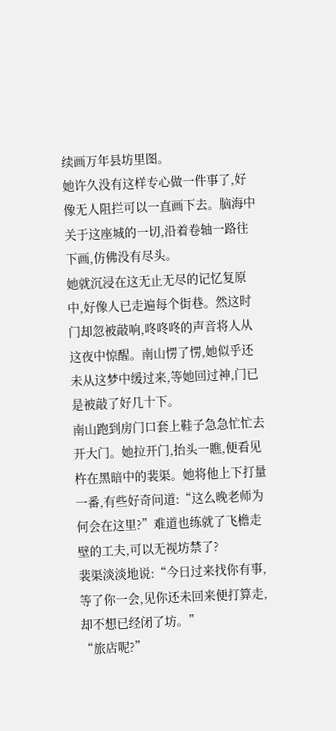续画万年县坊里图。
她许久没有这样专心做一件事了,好像无人阻拦可以一直画下去。脑海中关于这座城的一切,沿着卷轴一路往下画,仿佛没有尽头。
她就沉浸在这无止无尽的记忆复原中,好像人已走遍每个街巷。然这时门却忽被敲响,咚咚咚的声音将人从这夜中惊醒。南山愣了愣,她似乎还未从这梦中缓过来,等她回过神,门已是被敲了好几十下。
南山跑到房门口套上鞋子急急忙忙去开大门。她拉开门,抬头一瞧,便看见杵在黑暗中的裴渠。她将他上下打量一番,有些好奇问道:“这么晚老师为何会在这里?”难道也练就了飞檐走壁的工夫,可以无视坊禁了?
裴渠淡淡地说:“今日过来找你有事,等了你一会,见你还未回来便打算走,却不想已经闭了坊。”
“旅店呢?”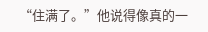“住满了。”他说得像真的一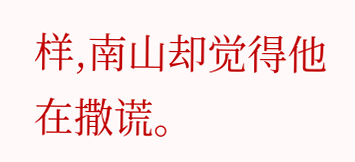样,南山却觉得他在撒谎。